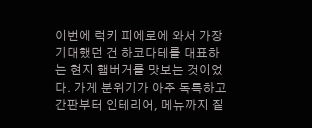이번에 럭키 피에로에 와서 가장 기대했던 건 하코다테를 대표하는 현지 햄버거를 맛보는 것이었다. 가게 분위기가 아주 독특하고 간판부터 인테리어, 메뉴까지 짙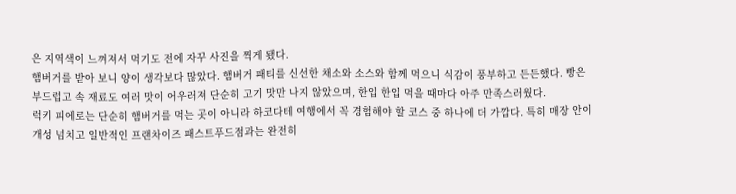은 지역색이 느껴져서 먹기도 전에 자꾸 사진을 찍게 됐다.
햄버거를 받아 보니 양이 생각보다 많았다. 햄버거 패티를 신선한 채소와 소스와 함께 먹으니 식감이 풍부하고 든든했다. 빵은 부드럽고 속 재료도 여러 맛이 어우러져 단순히 고기 맛만 나지 않았으며, 한입 한입 먹을 때마다 아주 만족스러웠다.
럭키 피에로는 단순히 햄버거를 먹는 곳이 아니라 하코다테 여행에서 꼭 경험해야 할 코스 중 하나에 더 가깝다. 특히 매장 안이 개성 넘치고 일반적인 프랜차이즈 패스트푸드점과는 완전히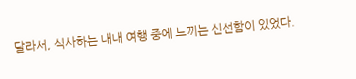달라서, 식사하는 내내 여행 중에 느끼는 신선함이 있었다.